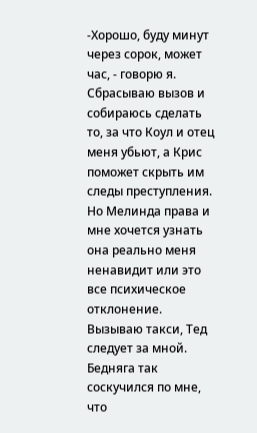-Хорошо, буду минут через сорок, может час, - говорю я.
Сбрасываю вызов и собираюсь сделать то, за что Коул и отец меня убьют, а Крис поможет скрыть им следы преступления. Но Мелинда права и мне хочется узнать она реально меня ненавидит или это все психическое отклонение. Вызываю такси, Тед следует за мной. Бедняга так соскучился по мне, что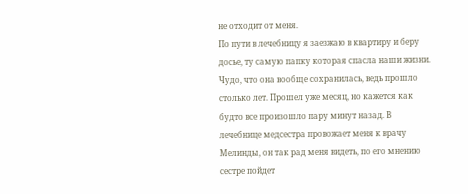не отходит от меня.
По пути в лечебницу я заезжаю в квартиру и беру досье, ту самую папку которая спасла наши жизни. Чудо, что она вообще сохранилась, ведь прошло столько лет. Прошел уже месяц, но кажется как будто все произошло пару минут назад. В лечебнице медсестра провожает меня к врачу Мелинды, он так рад меня видеть, по его мнению сестре пойдет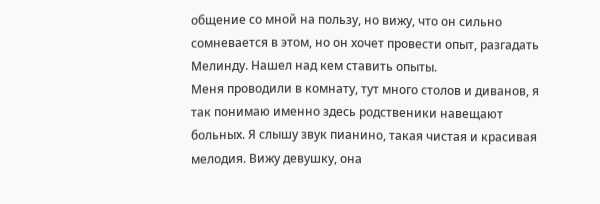общение со мной на пользу, но вижу, что он сильно сомневается в этом, но он хочет провести опыт, разгадать Мелинду. Нашел над кем ставить опыты.
Меня проводили в комнату, тут много столов и диванов, я так понимаю именно здесь родственики навещают больных. Я слышу звук пианино, такая чистая и красивая мелодия. Вижу девушку, она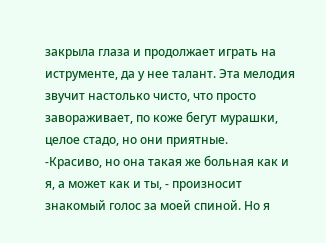закрыла глаза и продолжает играть на иструменте, да у нее талант. Эта мелодия звучит настолько чисто, что просто завораживает, по коже бегут мурашки, целое стадо, но они приятные.
-Красиво, но она такая же больная как и я, а может как и ты, - произносит знакомый голос за моей спиной. Но я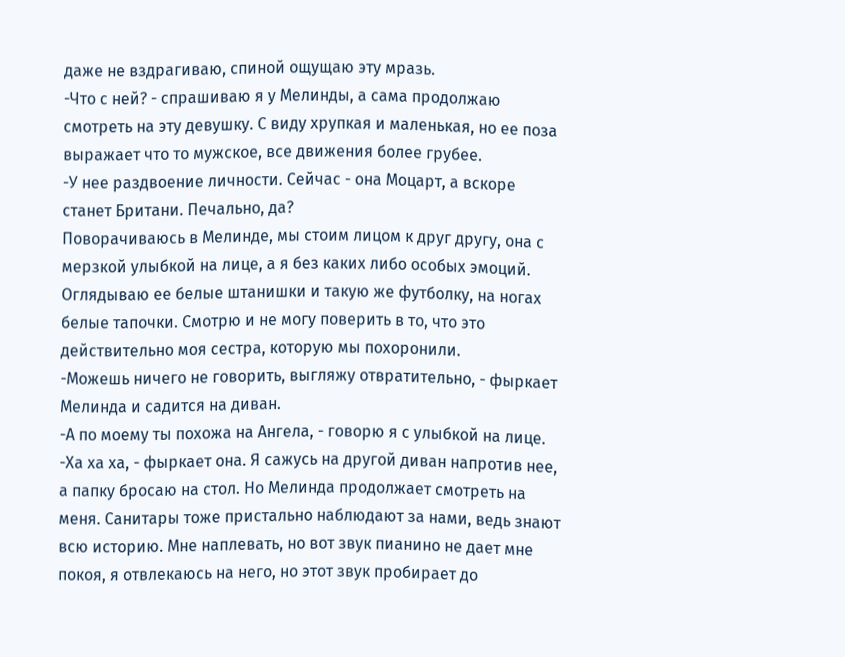даже не вздрагиваю, спиной ощущаю эту мразь.
-Что с ней? - спрашиваю я у Мелинды, а сама продолжаю смотреть на эту девушку. С виду хрупкая и маленькая, но ее поза выражает что то мужское, все движения более грубее.
-У нее раздвоение личности. Сейчас - она Моцарт, а вскоре станет Британи. Печально, да?
Поворачиваюсь в Мелинде, мы стоим лицом к друг другу, она с мерзкой улыбкой на лице, а я без каких либо особых эмоций. Оглядываю ее белые штанишки и такую же футболку, на ногах белые тапочки. Смотрю и не могу поверить в то, что это действительно моя сестра, которую мы похоронили.
-Можешь ничего не говорить, выгляжу отвратительно, - фыркает Мелинда и садится на диван.
-А по моему ты похожа на Ангела, - говорю я с улыбкой на лице.
-Ха ха ха, - фыркает она. Я сажусь на другой диван напротив нее, а папку бросаю на стол. Но Мелинда продолжает смотреть на меня. Санитары тоже пристально наблюдают за нами, ведь знают всю историю. Мне наплевать, но вот звук пианино не дает мне покоя, я отвлекаюсь на него, но этот звук пробирает до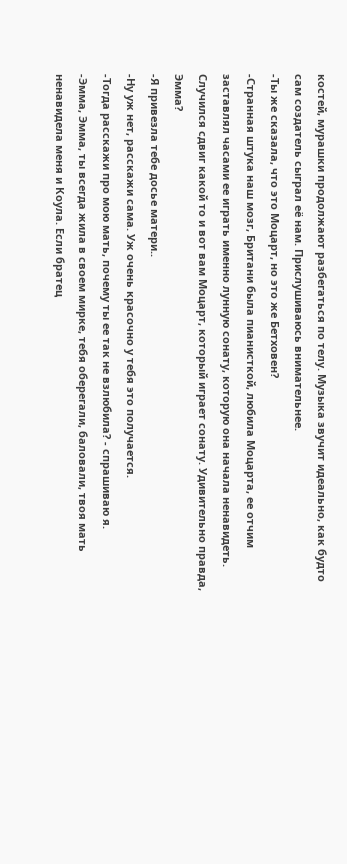костей, мурашки продолжают разбегаться по телу. Музыка звучит идеально, как будто сам создатель сыграл её нам. Прислушиваюсь внимательнее.
-Ты же сказала, что это Моцарт, но это же Бетховен?
-Странная штука наш мозг, Британи была пианисткой, любила Моцарта, ее отчим заставлял часами ее играть именно лунную сонату, которую она начала ненавидеть. Случился сдвиг какой то и вот вам Моцарт, который играет сонату. Удивительно правда, Эмма?
-Я привезла тебе досье матери..
-Ну уж нет, расскажи сама. Уж очень красочно у тебя это получается.
-Тогда расскажи про мою мать, почему ты ее так не взлюбила? - спрашиваю я.
-Эмма, Эмма, ты всегда жила в своем мирке, тебя оберегали, баловали, твоя мать ненавидела меня и Коула. Если братец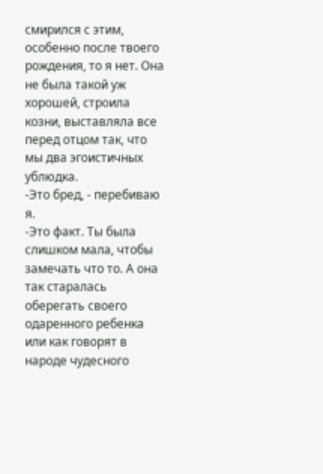смирился с этим, особенно после твоего рождения, то я нет. Она не была такой уж хорошей, строила козни, выставляла все перед отцом так, что мы два эгоистичных ублюдка.
-Это бред, - перебиваю я.
-Это факт. Ты была слишком мала, чтобы замечать что то. А она так старалась оберегать своего одаренного ребенка или как говорят в народе чудесного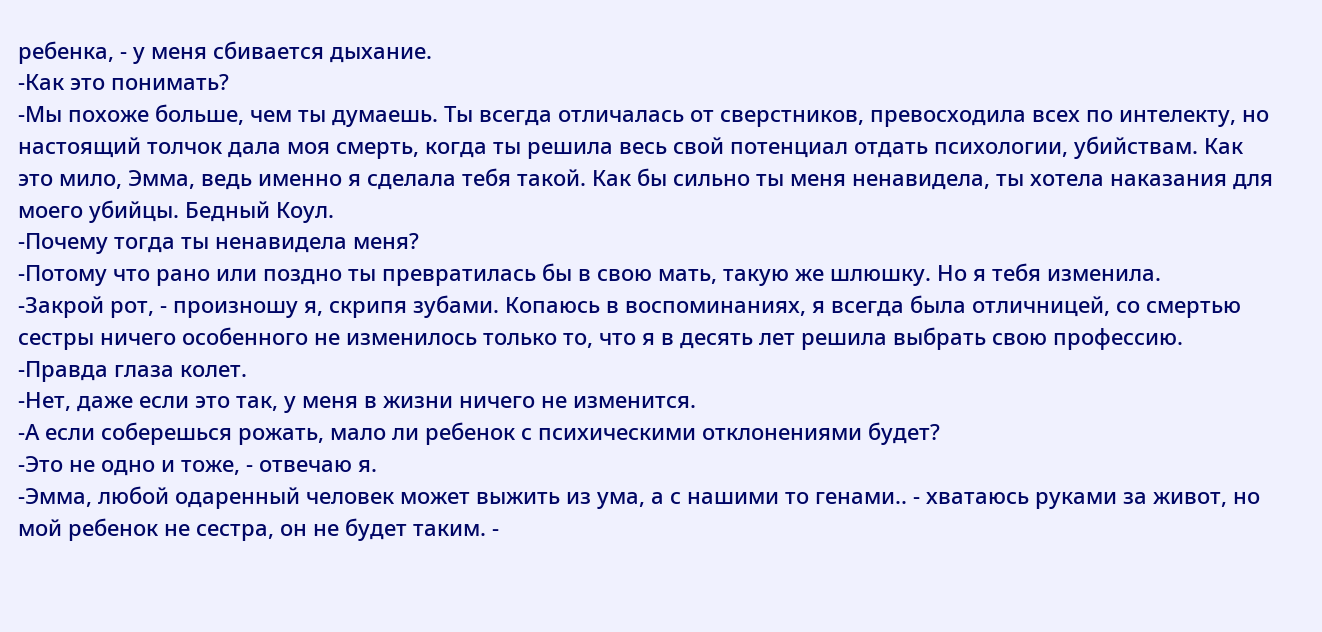ребенка, - у меня сбивается дыхание.
-Как это понимать?
-Мы похоже больше, чем ты думаешь. Ты всегда отличалась от сверстников, превосходила всех по интелекту, но настоящий толчок дала моя смерть, когда ты решила весь свой потенциал отдать психологии, убийствам. Как это мило, Эмма, ведь именно я сделала тебя такой. Как бы сильно ты меня ненавидела, ты хотела наказания для моего убийцы. Бедный Коул.
-Почему тогда ты ненавидела меня?
-Потому что рано или поздно ты превратилась бы в свою мать, такую же шлюшку. Но я тебя изменила.
-Закрой рот, - произношу я, скрипя зубами. Копаюсь в воспоминаниях, я всегда была отличницей, со смертью сестры ничего особенного не изменилось только то, что я в десять лет решила выбрать свою профессию.
-Правда глаза колет.
-Нет, даже если это так, у меня в жизни ничего не изменится.
-А если соберешься рожать, мало ли ребенок с психическими отклонениями будет?
-Это не одно и тоже, - отвечаю я.
-Эмма, любой одаренный человек может выжить из ума, а с нашими то генами.. - хватаюсь руками за живот, но мой ребенок не сестра, он не будет таким. -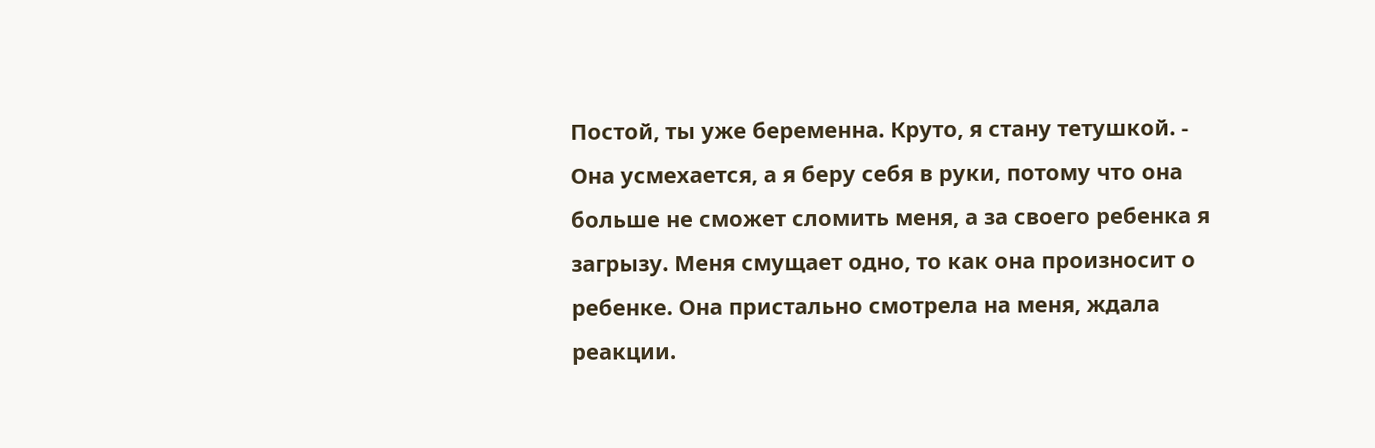Постой, ты уже беременна. Круто, я стану тетушкой. - Она усмехается, а я беру себя в руки, потому что она больше не сможет сломить меня, а за своего ребенка я загрызу. Меня смущает одно, то как она произносит о ребенке. Она пристально смотрела на меня, ждала реакции.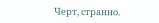Черт, странно.